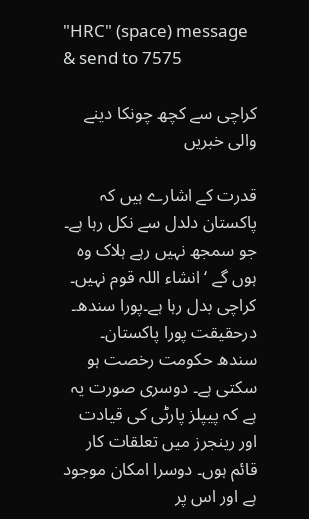"HRC" (space) message & send to 7575

کراچی سے کچھ چونکا دینے والی خبریں

قدرت کے اشارے ہیں کہ پاکستان دلدل سے نکل رہا ہے۔ جو سمجھ نہیں رہے ہلاک وہ ہوں گے ‘ انشاء اللہ قوم نہیں۔
کراچی بدل رہا ہے۔پورا سندھ۔ درحقیقت پورا پاکستان۔ سندھ حکومت رخصت ہو سکتی ہے۔ دوسری صورت یہ ہے کہ پیپلز پارٹی کی قیادت اور رینجرز میں تعلقات کار قائم ہوں۔ دوسرا امکان موجود ہے اور اس پر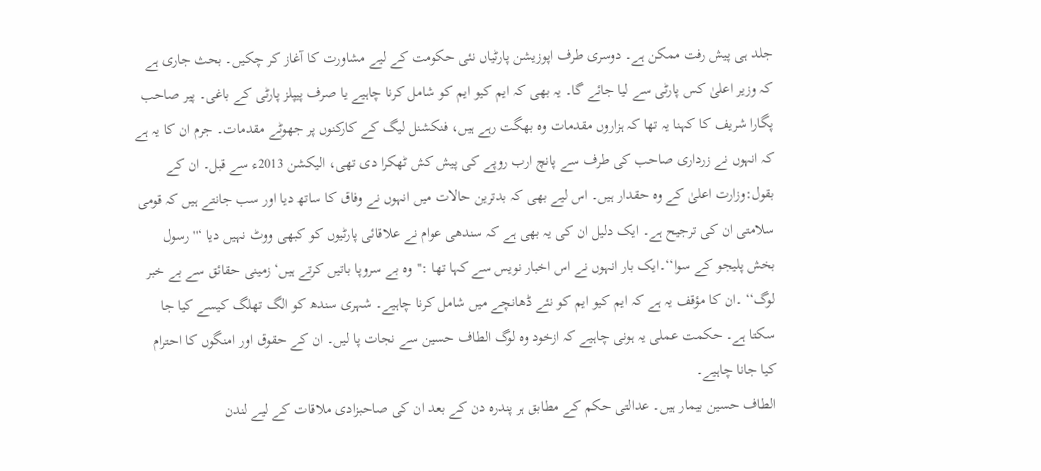جلد ہی پیش رفت ممکن ہے۔ دوسری طرف اپوزیشن پارٹیاں نئی حکومت کے لیے مشاورت کا آغاز کر چکیں۔ بحث جاری ہے کہ وزیر اعلیٰ کس پارٹی سے لیا جائے گا۔ یہ بھی کہ ایم کیو ایم کو شامل کرنا چاہیے یا صرف پیپلز پارٹی کے باغی۔ پیر صاحب پگارا شریف کا کہنا یہ تھا کہ ہزاروں مقدمات وہ بھگت رہے ہیں، فنکشنل لیگ کے کارکنوں پر جھوٹے مقدمات۔ جرم ان کا یہ ہے کہ انہوں نے زرداری صاحب کی طرف سے پانچ ارب روپے کی پیش کش ٹھکرا دی تھی، الیکشن 2013ء سے قبل۔ ان کے بقول:وزارت اعلیٰ کے وہ حقدار ہیں۔ اس لیے بھی کہ بدترین حالات میں انہوں نے وفاق کا ساتھ دیا اور سب جانتے ہیں کہ قومی سلامتی ان کی ترجیح ہے۔ ایک دلیل ان کی یہ بھی ہے کہ سندھی عوام نے علاقائی پارٹیوں کو کبھی ووٹ نہیں دیا ‘''رسول بخش پلیجو کے سوا‘‘۔ایک بار انہوں نے اس اخبار نویس سے کہا تھا :''وہ بے سروپا باتیں کرتے ہیں‘ زمینی حقائق سے بے خبر لوگ‘‘ ۔ان کا مؤقف یہ ہے کہ ایم کیو ایم کو نئے ڈھانچے میں شامل کرنا چاہیے۔ شہری سندھ کو الگ تھلگ کیسے کیا جا سکتا ہے۔ حکمت عملی یہ ہونی چاہیے کہ ازخود وہ لوگ الطاف حسین سے نجات پا لیں۔ ان کے حقوق اور امنگوں کا احترام کیا جانا چاہیے۔
الطاف حسین بیمار ہیں۔ عدالتی حکم کے مطابق ہر پندرہ دن کے بعد ان کی صاحبزادی ملاقات کے لیے لندن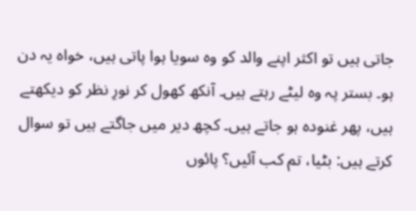جاتی ہیں تو اکثر اپنے والد کو وہ سویا ہوا پاتی ہیں، خواہ یہ دن ہو۔ بستر پہ وہ لیٹے رہتے ہیں۔ آنکھ کھول کر نورِ نظر کو دیکھتے ہیں، پھر غنودہ ہو جاتے ہیں۔ کچھ دیر میں جاگتے ہیں تو سوال کرتے ہیں: بٹیا، تم کب آئیں؟ پائوں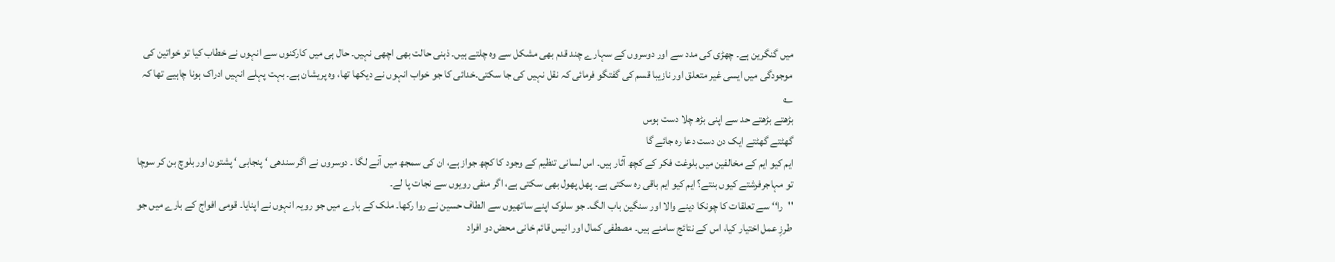میں گنگرین ہے۔ چھڑی کی مدد سے اور دوسروں کے سہارے چند قدم بھی مشکل سے وہ چلتے ہیں۔ ذہنی حالت بھی اچھی نہیں۔ حال ہی میں کارکنوں سے انہوں نے خطاب کیا تو خواتین کی موجودگی میں ایسی غیر متعلق اور نازیبا قسم کی گفتگو فرمائی کہ نقل نہیں کی جا سکتی۔خدائی کا جو خواب انہوں نے دیکھا تھا، وہ پریشان ہے۔ بہت پہلے انہیں ادراک ہونا چاہیے تھا کہ ؎
بڑھتے بڑھتے حد سے اپنی بڑھ چلا دست ہوس
گھٹتے گھٹتے ایک دن دست دعا رہ جائے گا
ایم کیو ایم کے مخالفین میں بلوغت فکر کے کچھ آثار ہیں۔ اس لسانی تنظیم کے وجود کا کچھ جواز ہے، ان کی سمجھ میں آنے لگا ۔ دوسروں نے اگر سندھی ‘ پنجابی ‘ پشتون اور بلوچ بن کر سوچا تو مہاجرفرشتے کیوں بنتے؟ ایم کیو ایم باقی رہ سکتی ہے۔ پھل پھول بھی سکتی ہے، اگر منفی رویوں سے نجات پا لے۔
''را‘‘ سے تعلقات کا چونکا دینے والا اور سنگین باب الگ۔ جو سلوک اپنے ساتھیوں سے الطاف حسین نے روا رکھا۔ ملک کے بارے میں جو رویہ انہوں نے اپنایا۔ قومی افواج کے بارے میں جو طرزِ عمل اختیار کیا، اس کے نتائج سامنے ہیں۔ مصطفی کمال اور انیس قائم خانی محض دو افراد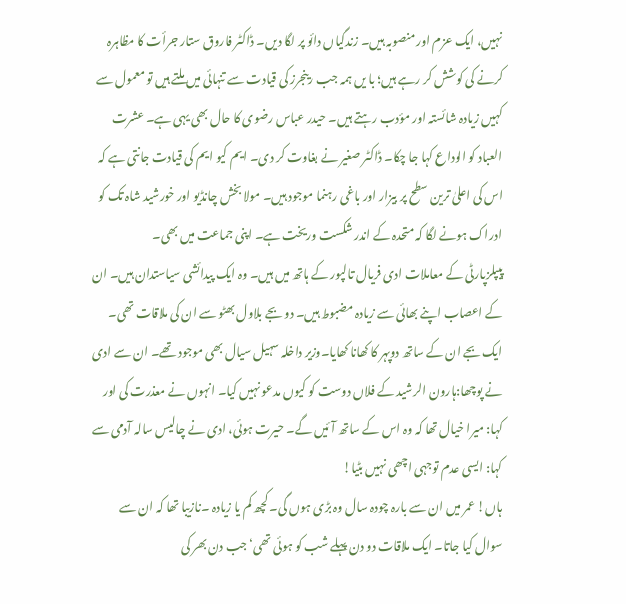نہیں، ایک عزم اور منصوبہ ہیں۔ زندگیاں دائو پر لگا دیں۔ ڈاکٹر فاروق ستار جرأت کا مظاہرہ کرنے کی کوشش کر رہے ہیں؛ با یں ہمہ جب رینجرز کی قیادت سے تنہائی میں ملتے ہیں تو معمول سے کہیں زیادہ شائستہ اور مؤدب رہتے ہیں۔ حیدر عباس رضوی کا حال بھی یہی ہے۔ عشرت العباد کو الوداع کہا جا چکا۔ ڈاکٹر صغیر نے بغاوت کر دی۔ ایم کیو ایم کی قیادت جانتی ہے کہ اس کی اعلیٰ ترین سطح پر بیزار اور باغی رہنما موجود ہیں۔ مولا بخش چانڈیو اور خورشید شاہ تک کو ادراک ہونے لگا کہ متحدہ کے اندر شکست وریخت ہے۔ اپنی جماعت میں بھی۔
پیپلزپارٹی کے معاملات ادی فریال تالپور کے ہاتھ میں ہیں۔ وہ ایک پیدائشی سیاستدان ہیں۔ ان کے اعصاب اپنے بھائی سے زیادہ مضبوط ہیں۔ دو بجے بلاول بھٹو سے ان کی ملاقات تھی۔ ایک بجے ان کے ساتھ دوپہر کا کھانا کھایا۔وزیر داخلہ سہیل سیال بھی موجود تھے۔ ان سے ادی نے پوچھا:ہارون الرشید کے فلاں دوست کو کیوں مدعو نہیں کیا۔ انہوں نے معذرت کی اور کہا: میرا خیال تھا کہ وہ اس کے ساتھ آئیں گے۔ حیرت ہوئی، ادی نے چالیس سالہ آدمی سے کہا: ایسی عدم توجہی اچھی نہیں بٹیا!
ہاں! عمر میں ان سے بارہ چودہ سال وہ بڑی ہوں گی۔ کچھ کم یا زیادہ ۔نازیبا تھا کہ ان سے سوال کیا جاتا۔ ایک ملاقات دو دن پہلے شب کو ہوئی تھی‘ جب دن بھر کی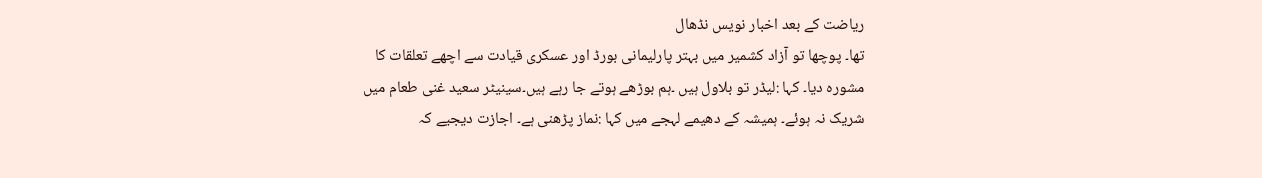ریاضت کے بعد اخبار نویس نڈھال
تھا۔ پوچھا تو آزاد کشمیر میں بہتر پارلیمانی بورڈ اور عسکری قیادت سے اچھے تعلقات کا مشورہ دیا۔ کہا :لیڈر تو بلاول ہیں ۔ہم بوڑھے ہوتے جا رہے ہیں۔سینیٹر سعید غنی طعام میں شریک نہ ہوئے۔ ہمیشہ کے دھیمے لہجے میں کہا :نماز پڑھنی ہے۔ اجازت دیجیے کہ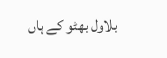بلاول بھٹو کے ہاں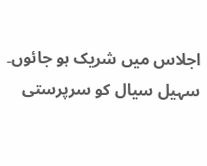اجلاس میں شریک ہو جائوں۔ سہیل سیال کو سرپرستی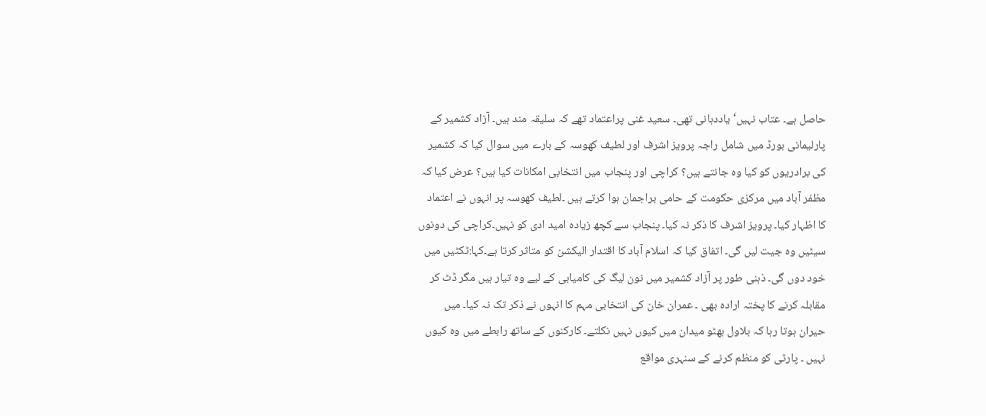حاصل ہے۔ عتاب نہیں‘ یاددہانی تھی۔ سعید غنی پراعتماد تھے کہ سلیقہ مند ہیں۔ آزاد کشمیر کے پارلیمانی بورڈ میں شامل راجہ پرویز اشرف اور لطیف کھوسہ کے بارے میں سوال کیا کہ کشمیر کی برادریوں کو کیا وہ جانتے ہیں؟ کراچی اور پنجاب میں انتخابی امکانات کیا ہیں؟ عرض کیا کہ مظفر آباد میں مرکزی حکومت کے حامی براجمان ہوا کرتے ہیں ۔لطیف کھوسہ پر انہوں نے اعتماد کا اظہار کیا۔ پرویز اشرف کا ذکر نہ کیا۔ پنجاب سے کچھ زیادہ امید ادی کو نہیں۔کراچی کی دونوں سیٹیں وہ جیت لیں گی۔ اتفاق کیا کہ اسلام آباد کا اقتدار الیکشن کو متاثر کرتا ہے۔کہا:ٹکٹیں میں خود دوں گی۔ ذہنی طور پر آزاد کشمیر میں نون لیگ کی کامیابی کے لیے وہ تیار ہیں مگر ڈٹ کر مقابلہ کرنے کا پختہ ارادہ بھی ۔ عمران خان کی انتخابی مہم کا انہوں نے ذکر تک نہ کیا۔ میں حیران ہوتا رہا کہ بلاول بھٹو میدان میں کیوں نہیں نکلتے۔ کارکنوں کے ساتھ رابطے میں وہ کیوں نہیں ۔ پارٹی کو منظم کرنے کے سنہری مواقع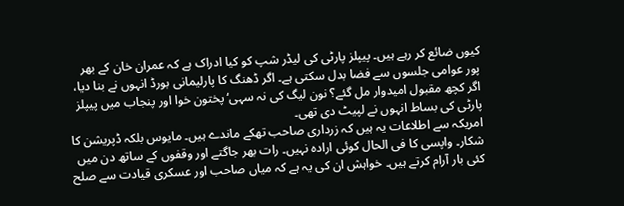کیوں ضائع کر رہے ہیں۔ پیپلز پارٹی کی لیڈر شپ کو کیا ادراک ہے کہ عمران خان کے بھر پور عوامی جلسوں سے فضا بدل سکتی ہے۔ اگر ڈھنگ کا پارلیمانی بورڈ انہوں نے بنا دیا، اگر کچھ مقبول امیدوار مل گئے؟ نون لیگ کی نہ سہی‘ پختون خوا اور پنجاب میں پیپلز پارٹی کی بساط انہوں نے لپیٹ دی تھی۔
امریکہ سے اطلاعات یہ ہیں کہ زرداری صاحب تھکے ماندے ہیں۔ مایوس بلکہ ڈپریشن کا شکار۔ واپسی کا فی الحال کوئی ارادہ نہیں۔ رات بھر جاگتے اور وقفوں کے ساتھ دن میں کئی بار آرام کرتے ہیں۔ خواہش ان کی یہ ہے کہ میاں صاحب اور عسکری قیادت سے صلح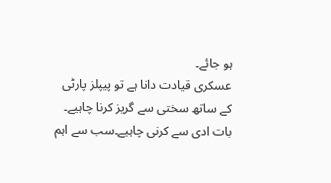ہو جائے۔
عسکری قیادت دانا ہے تو پیپلز پارٹی کے ساتھ سختی سے گریز کرنا چاہیے۔ بات ادی سے کرنی چاہیے۔سب سے اہم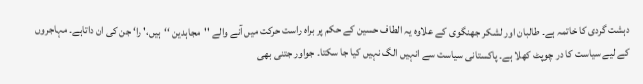دہشت گردی کا خاتمہ ہے۔ طالبان اور لشکر جھنگوی کے علاوہ یہ الطاف حسین کے حکم پر براہ راست حرکت میں آنے والے ''مجاہدین ‘‘ہیں،' را‘ جن کی ان داتاہے۔ مہاجروں کے لیے سیاست کا در چوپٹ کھلا ہے۔ پاکستانی سیاست سے انہیں الگ نہیں کیا جا سکتا۔ جواور جتنی بھی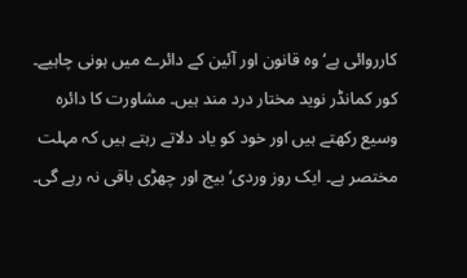کارروائی ہے‘ وہ قانون اور آئین کے دائرے میں ہونی چاہیے۔
کور کمانڈر نوید مختار درد مند ہیں۔ مشاورت کا دائرہ وسیع رکھتے ہیں اور خود کو یاد دلاتے رہتے ہیں کہ مہلت مختصر ہے۔ ایک روز وردی‘ بیج اور چھڑی باقی نہ رہے گی۔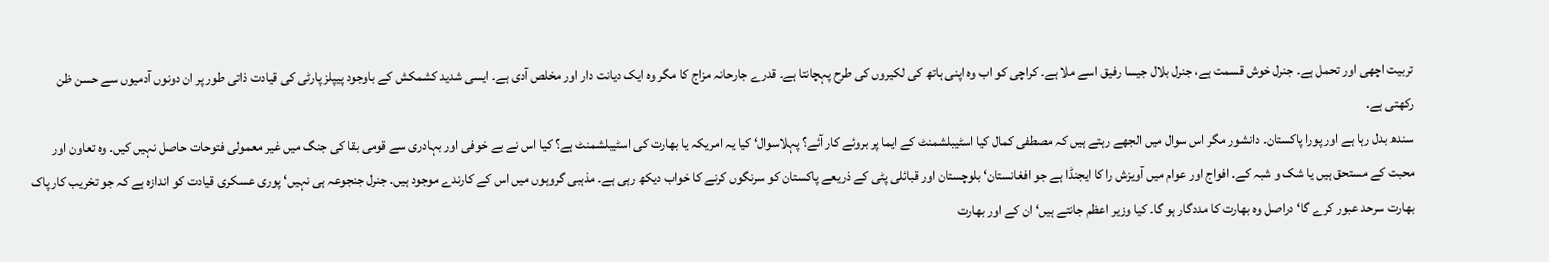تربیت اچھی اور تحمل ہے۔ جنرل خوش قسمت ہے، جنرل بلال جیسا رفیق اسے ملا ہے۔ کراچی کو اب وہ اپنی ہاتھ کی لکیروں کی طرح پہچانتا ہے۔ قدرے جارحانہ مزاج کا مگر وہ ایک دیانت دار اور مخلص آدی ہے۔ ایسی شدید کشمکش کے باوجود پیپلز پارٹی کی قیادت ذاتی طور پر ان دونوں آدمیوں سے حسن ظن رکھتی ہے۔
سندھ بدل رہا ہے اور پورا پاکستان۔ دانشور مگر اس سوال میں الجھے رہتے ہیں کہ مصطفی کمال کیا اسٹیبلشمنٹ کے ایما پر بروئے کار آئے؟ پہلاسوال‘ کیا یہ امریکہ یا بھارت کی اسٹیبلشمنٹ ہے؟ کیا اس نے بے خوفی اور بہادری سے قومی بقا کی جنگ میں غیر معمولی فتوحات حاصل نہیں کیں۔ وہ تعاون اور محبت کے مستحق ہیں یا شک و شبہ کے۔ افواج اور عوام میں آویزش را کا ایجنڈا ہے جو افغانستان‘ بلوچستان اور قبائلی پٹی کے ذریعے پاکستان کو سرنگوں کرنے کا خواب دیکھ رہی ہے۔ مذہبی گروہوں میں اس کے کارندے موجود ہیں۔ جنرل جنجوعہ ہی نہیں‘ پوری عسکری قیادت کو اندازہ ہے کہ جو تخریب کار پاک بھارت سرحد عبور کرے گا‘ دراصل وہ بھارت کا مددگار ہو گا۔ کیا وزیر اعظم جانتے ہیں‘ ان کے اور بھارت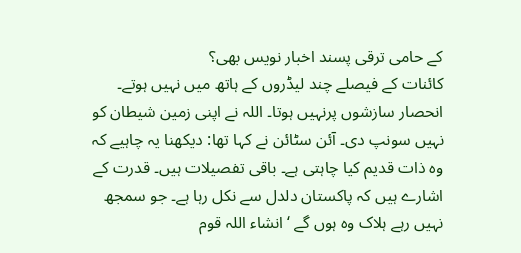کے حامی ترقی پسند اخبار نویس بھی؟
کائنات کے فیصلے چند لیڈروں کے ہاتھ میں نہیں ہوتے۔ انحصار سازشوں پرنہیں ہوتا۔ اللہ نے اپنی زمین شیطان کو نہیں سونپ دی۔ آئن سٹائن نے کہا تھا: دیکھنا یہ چاہیے کہ وہ ذات قدیم کیا چاہتی ہے۔ باقی تفصیلات ہیں۔ قدرت کے اشارے ہیں کہ پاکستان دلدل سے نکل رہا ہے۔ جو سمجھ نہیں رہے ہلاک وہ ہوں گے ‘ انشاء اللہ قوم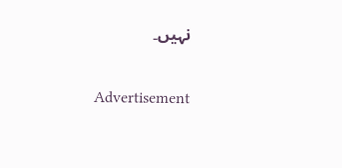نہیں۔

Advertisement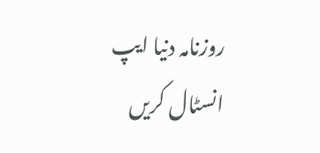روزنامہ دنیا ایپ انسٹال کریں